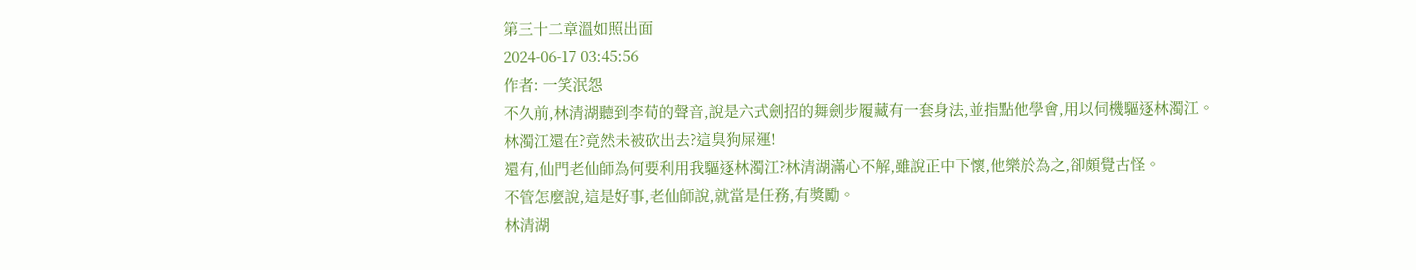第三十二章溫如照出面
2024-06-17 03:45:56
作者: 一笑泯怨
不久前,林清湖聽到李荀的聲音,說是六式劍招的舞劍步履藏有一套身法,並指點他學會,用以伺機驅逐林濁江。
林濁江還在?竟然未被砍出去?這臭狗屎運!
還有,仙門老仙師為何要利用我驅逐林濁江?林清湖滿心不解,雖說正中下懷,他樂於為之,卻頗覺古怪。
不管怎麼說,這是好事,老仙師說,就當是任務,有獎勵。
林清湖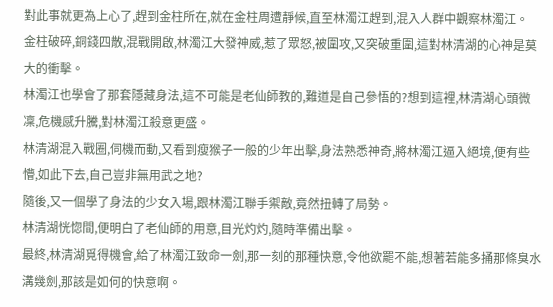對此事就更為上心了,趕到金柱所在,就在金柱周遭靜候,直至林濁江趕到,混入人群中觀察林濁江。
金柱破碎,銅錢四散,混戰開啟,林濁江大發神威,惹了眾怒,被圍攻,又突破重圍,這對林清湖的心神是莫大的衝擊。
林濁江也學會了那套隱藏身法,這不可能是老仙師教的,難道是自己參悟的?想到這裡,林清湖心頭微凜,危機感升騰,對林濁江殺意更盛。
林清湖混入戰圈,伺機而動,又看到瘦猴子一般的少年出擊,身法熟悉神奇,將林濁江逼入絕境,便有些懵,如此下去,自己豈非無用武之地?
隨後,又一個學了身法的少女入場,跟林濁江聯手禦敵,竟然扭轉了局勢。
林清湖恍惚間,便明白了老仙師的用意,目光灼灼,隨時準備出擊。
最終,林清湖覓得機會,給了林濁江致命一劍,那一刻的那種快意,令他欲罷不能,想著若能多捅那條臭水溝幾劍,那該是如何的快意啊。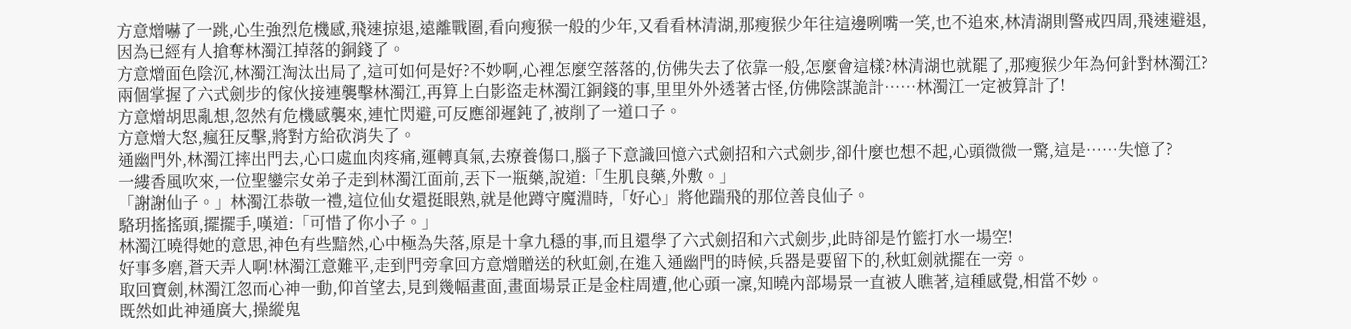方意熷嚇了一跳,心生強烈危機感,飛速掠退,遠離戰圈,看向瘦猴一般的少年,又看看林清湖,那瘦猴少年往這邊咧嘴一笑,也不追來,林清湖則警戒四周,飛速避退,因為已經有人搶奪林濁江掉落的銅錢了。
方意熷面色陰沉,林濁江淘汰出局了,這可如何是好?不妙啊,心裡怎麼空落落的,仿佛失去了依靠一般,怎麼會這樣?林清湖也就罷了,那瘦猴少年為何針對林濁江?
兩個掌握了六式劍步的傢伙接連襲擊林濁江,再算上白影盜走林濁江銅錢的事,里里外外透著古怪,仿佛陰謀詭計……林濁江一定被算計了!
方意熷胡思亂想,忽然有危機感襲來,連忙閃避,可反應卻遲鈍了,被削了一道口子。
方意熷大怒,瘋狂反擊,將對方給砍消失了。
通幽門外,林濁江摔出門去,心口處血肉疼痛,運轉真氣,去療養傷口,腦子下意識回憶六式劍招和六式劍步,卻什麼也想不起,心頭微微一驚,這是……失憶了?
一縷香風吹來,一位聖鑾宗女弟子走到林濁江面前,丟下一瓶藥,說道:「生肌良藥,外敷。」
「謝謝仙子。」林濁江恭敬一禮,這位仙女還挺眼熟,就是他蹲守魔淵時,「好心」將他踹飛的那位善良仙子。
駱玥搖搖頭,擺擺手,嘆道:「可惜了你小子。」
林濁江曉得她的意思,神色有些黯然,心中極為失落,原是十拿九穩的事,而且還學了六式劍招和六式劍步,此時卻是竹籃打水一場空!
好事多磨,蒼天弄人啊!林濁江意難平,走到門旁拿回方意熷贈送的秋虹劍,在進入通幽門的時候,兵器是要留下的,秋虹劍就擺在一旁。
取回寶劍,林濁江忽而心神一動,仰首望去,見到幾幅畫面,畫面場景正是金柱周遭,他心頭一凜,知曉內部場景一直被人瞧著,這種感覺,相當不妙。
既然如此神通廣大,操縱鬼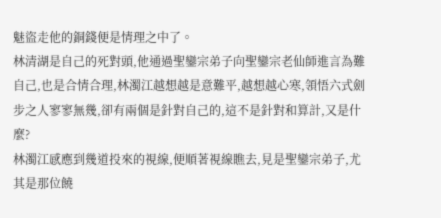魅盜走他的銅錢便是情理之中了。
林清湖是自己的死對頭,他通過聖鑾宗弟子向聖鑾宗老仙師進言為難自己,也是合情合理,林濁江越想越是意難平,越想越心寒,領悟六式劍步之人寥寥無幾,卻有兩個是針對自己的,這不是針對和算計,又是什麼?
林濁江感應到幾道投來的視線,便順著視線瞧去,見是聖鑾宗弟子,尤其是那位饒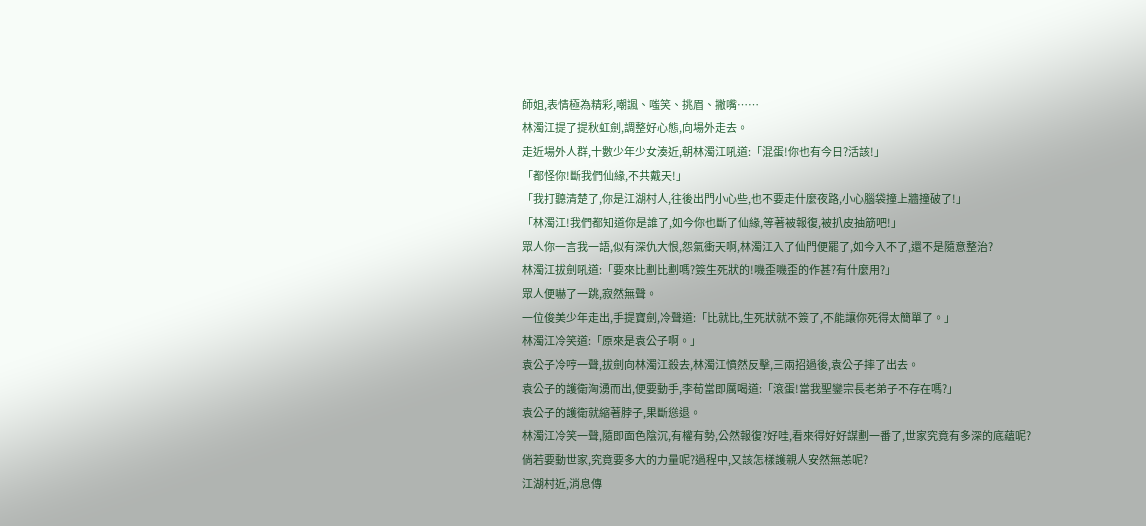師姐,表情極為精彩,嘲諷、嗤笑、挑眉、撇嘴……
林濁江提了提秋虹劍,調整好心態,向場外走去。
走近場外人群,十數少年少女湊近,朝林濁江吼道:「混蛋!你也有今日?活該!」
「都怪你!斷我們仙緣,不共戴天!」
「我打聽清楚了,你是江湖村人,往後出門小心些,也不要走什麼夜路,小心腦袋撞上牆撞破了!」
「林濁江!我們都知道你是誰了,如今你也斷了仙緣,等著被報復,被扒皮抽筋吧!」
眾人你一言我一語,似有深仇大恨,怨氣衝天啊,林濁江入了仙門便罷了,如今入不了,還不是隨意整治?
林濁江拔劍吼道:「要來比劃比劃嗎?簽生死狀的!嘰歪嘰歪的作甚?有什麼用?」
眾人便嚇了一跳,寂然無聲。
一位俊美少年走出,手提寶劍,冷聲道:「比就比,生死狀就不簽了,不能讓你死得太簡單了。」
林濁江冷笑道:「原來是袁公子啊。」
袁公子冷哼一聲,拔劍向林濁江殺去,林濁江憤然反擊,三兩招過後,袁公子摔了出去。
袁公子的護衛洶湧而出,便要動手,李荀當即厲喝道:「滾蛋!當我聖鑾宗長老弟子不存在嗎?」
袁公子的護衛就縮著脖子,果斷慫退。
林濁江冷笑一聲,隨即面色陰沉,有權有勢,公然報復?好哇,看來得好好謀劃一番了,世家究竟有多深的底蘊呢?
倘若要動世家,究竟要多大的力量呢?過程中,又該怎樣護親人安然無恙呢?
江湖村近,消息傳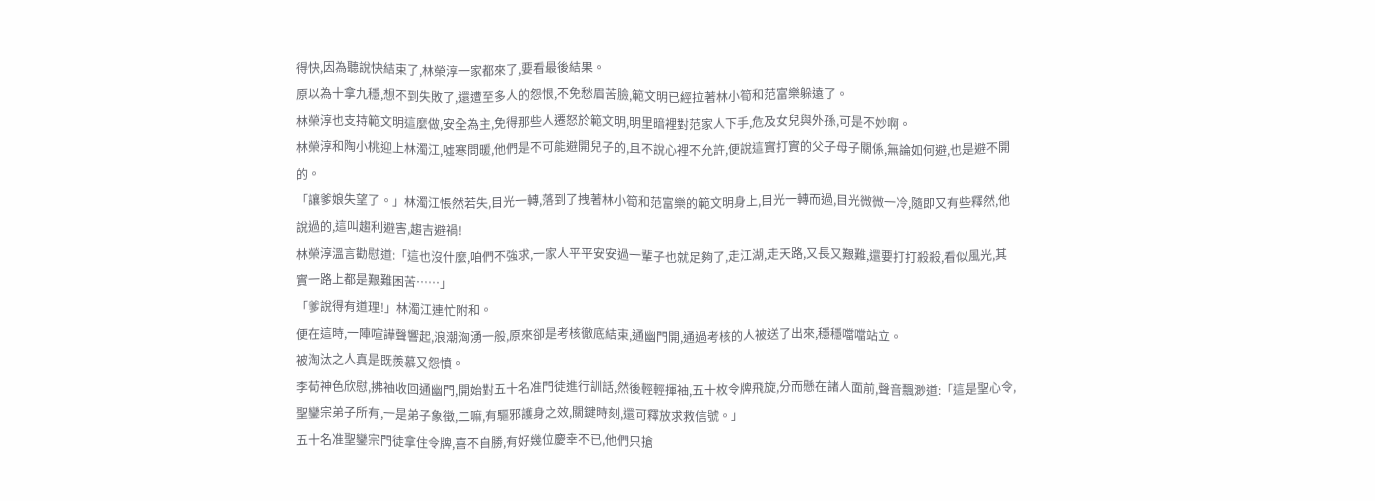得快,因為聽說快結束了,林榮淳一家都來了,要看最後結果。
原以為十拿九穩,想不到失敗了,還遭至多人的怨恨,不免愁眉苦臉,範文明已經拉著林小筍和范富樂躲遠了。
林榮淳也支持範文明這麼做,安全為主,免得那些人遷怒於範文明,明里暗裡對范家人下手,危及女兒與外孫,可是不妙啊。
林榮淳和陶小桃迎上林濁江,噓寒問暖,他們是不可能避開兒子的,且不說心裡不允許,便說這實打實的父子母子關係,無論如何避,也是避不開的。
「讓爹娘失望了。」林濁江悵然若失,目光一轉,落到了拽著林小筍和范富樂的範文明身上,目光一轉而過,目光微微一冷,隨即又有些釋然,他說過的,這叫趨利避害,趨吉避禍!
林榮淳溫言勸慰道:「這也沒什麼,咱們不強求,一家人平平安安過一輩子也就足夠了,走江湖,走天路,又長又艱難,還要打打殺殺,看似風光,其實一路上都是艱難困苦……」
「爹說得有道理!」林濁江連忙附和。
便在這時,一陣喧譁聲響起,浪潮洶湧一般,原來卻是考核徹底結束,通幽門開,通過考核的人被送了出來,穩穩噹噹站立。
被淘汰之人真是既羨慕又怨憤。
李荀神色欣慰,拂袖收回通幽門,開始對五十名准門徒進行訓話,然後輕輕揮袖,五十枚令牌飛旋,分而懸在諸人面前,聲音飄渺道:「這是聖心令,聖鑾宗弟子所有,一是弟子象徵,二嘛,有驅邪護身之效,關鍵時刻,還可釋放求救信號。」
五十名准聖鑾宗門徒拿住令牌,喜不自勝,有好幾位慶幸不已,他們只搶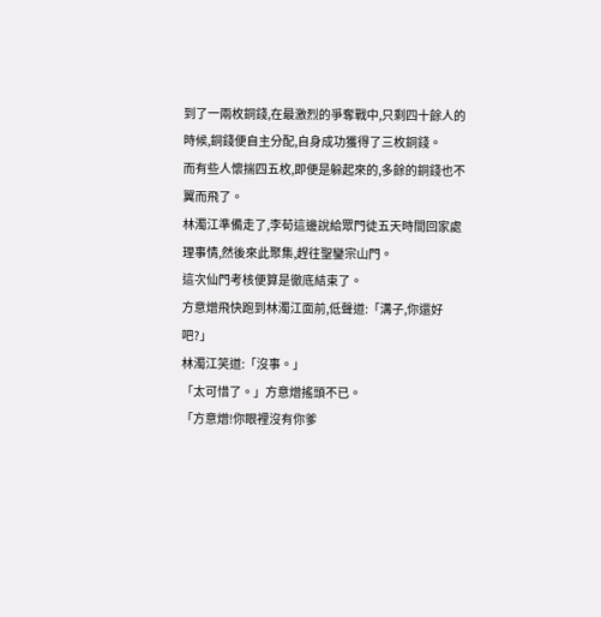到了一兩枚銅錢,在最激烈的爭奪戰中,只剩四十餘人的時候,銅錢便自主分配,自身成功獲得了三枚銅錢。
而有些人懷揣四五枚,即便是躲起來的,多餘的銅錢也不翼而飛了。
林濁江準備走了,李荀這邊說給眾門徒五天時間回家處理事情,然後來此聚集,趕往聖鑾宗山門。
這次仙門考核便算是徹底結束了。
方意熷飛快跑到林濁江面前,低聲道:「溝子,你還好吧?」
林濁江笑道:「沒事。」
「太可惜了。」方意熷搖頭不已。
「方意熷!你眼裡沒有你爹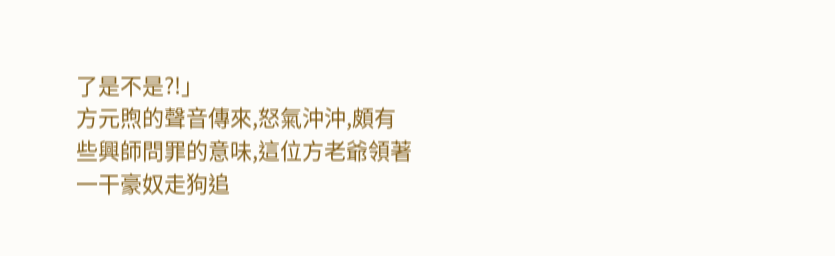了是不是?!」
方元煦的聲音傳來,怒氣沖沖,頗有些興師問罪的意味,這位方老爺領著一干豪奴走狗追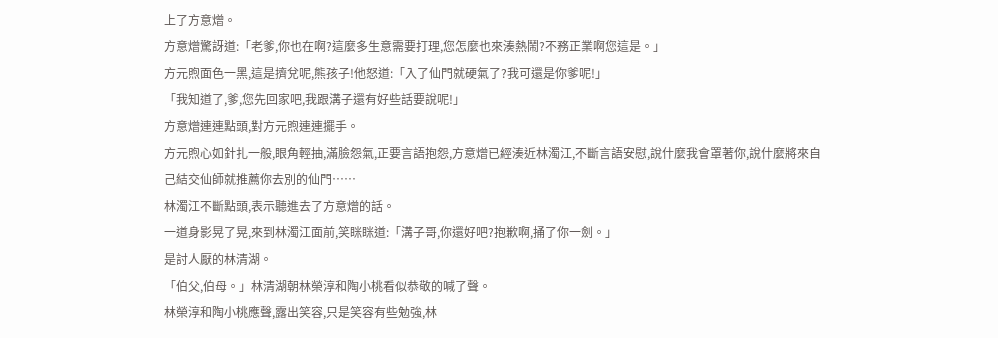上了方意熷。
方意熷驚訝道:「老爹,你也在啊?這麼多生意需要打理,您怎麼也來湊熱鬧?不務正業啊您這是。」
方元煦面色一黑,這是擠兌呢,熊孩子!他怒道:「入了仙門就硬氣了?我可還是你爹呢!」
「我知道了,爹,您先回家吧,我跟溝子還有好些話要說呢!」
方意熷連連點頭,對方元煦連連擺手。
方元煦心如針扎一般,眼角輕抽,滿臉怨氣,正要言語抱怨,方意熷已經湊近林濁江,不斷言語安慰,說什麼我會罩著你,說什麼將來自己結交仙師就推薦你去別的仙門……
林濁江不斷點頭,表示聽進去了方意熷的話。
一道身影晃了晃,來到林濁江面前,笑眯眯道:「溝子哥,你還好吧?抱歉啊,捅了你一劍。」
是討人厭的林清湖。
「伯父,伯母。」林清湖朝林榮淳和陶小桃看似恭敬的喊了聲。
林榮淳和陶小桃應聲,露出笑容,只是笑容有些勉強,林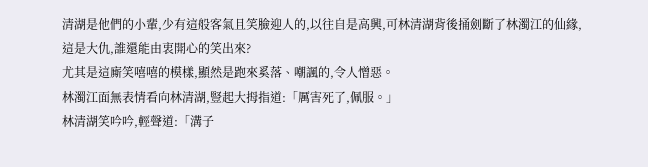清湖是他們的小輩,少有這般客氣且笑臉迎人的,以往自是高興,可林清湖背後捅劍斷了林濁江的仙緣,這是大仇,誰還能由衷開心的笑出來?
尤其是這廝笑嘻嘻的模樣,顯然是跑來奚落、嘲諷的,令人憎惡。
林濁江面無表情看向林清湖,豎起大拇指道:「厲害死了,佩服。」
林清湖笑吟吟,輕聲道:「溝子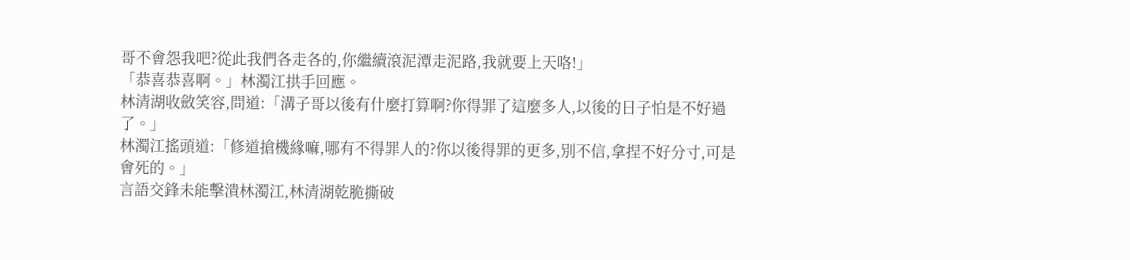哥不會怨我吧?從此我們各走各的,你繼續滾泥潭走泥路,我就要上天咯!」
「恭喜恭喜啊。」林濁江拱手回應。
林清湖收斂笑容,問道:「溝子哥以後有什麼打算啊?你得罪了這麼多人,以後的日子怕是不好過了。」
林濁江搖頭道:「修道搶機緣嘛,哪有不得罪人的?你以後得罪的更多,別不信,拿捏不好分寸,可是會死的。」
言語交鋒未能擊潰林濁江,林清湖乾脆撕破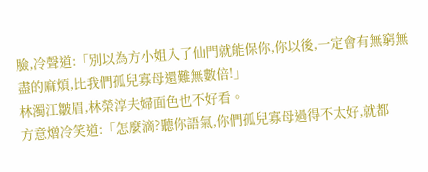臉,冷聲道:「別以為方小姐入了仙門就能保你,你以後,一定會有無窮無盡的麻煩,比我們孤兒寡母還難無數倍!」
林濁江皺眉,林榮淳夫婦面色也不好看。
方意熷冷笑道:「怎麼滴?聽你語氣,你們孤兒寡母過得不太好,就都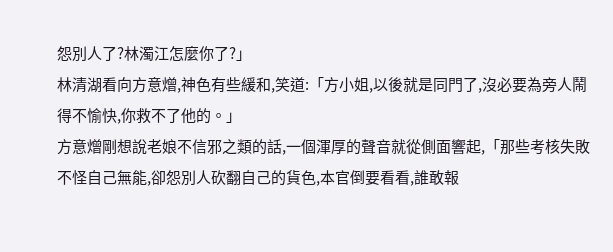怨別人了?林濁江怎麼你了?」
林清湖看向方意熷,神色有些緩和,笑道:「方小姐,以後就是同門了,沒必要為旁人鬧得不愉快,你救不了他的。」
方意熷剛想說老娘不信邪之類的話,一個渾厚的聲音就從側面響起,「那些考核失敗不怪自己無能,卻怨別人砍翻自己的貨色,本官倒要看看,誰敢報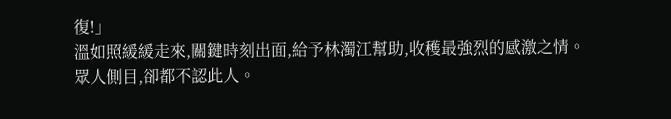復!」
溫如照緩緩走來,關鍵時刻出面,給予林濁江幫助,收穫最強烈的感激之情。
眾人側目,卻都不認此人。